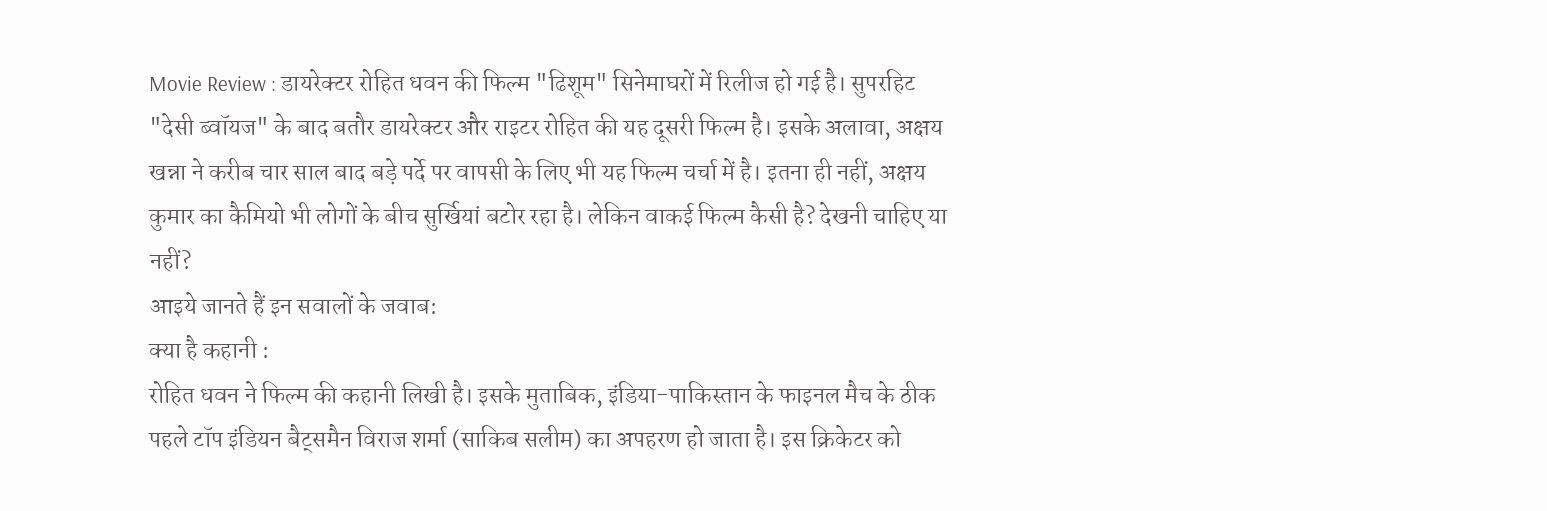Movie Review : डायरेक्टर रोहित धवन की फिल्म "ढिशूम" सिनेमाघरों में रिलीज हो गई है। सुपरहिट "देसी ब्वॉयज" के बाद बतौर डायरेक्टर और राइटर रोहित की यह दूसरी फिल्म है। इसके अलावा, अक्षय खन्ना ने करीब चार साल बाद बड़े पर्दे पर वापसी के लिए भी यह फिल्म चर्चा में है। इतना ही नहीं, अक्षय कुमार का कैमियो भी लोगों के बीच सुर्खियां बटोर रहा है। लेकिन वाकई फिल्म कैसी है? देखनी चाहिए या नहीं?
आइये जानते हैं इन सवालों के जवाब:
क्या है कहानी :
रोहित धवन ने फिल्म की कहानी लिखी है। इसके मुताबिक, इंडिया-पाकिस्तान के फाइनल मैच के ठीक पहले टॉप इंडियन बैट्समैन विराज शर्मा (साकिब सलीम) का अपहरण हो जाता है। इस क्रिकेटर को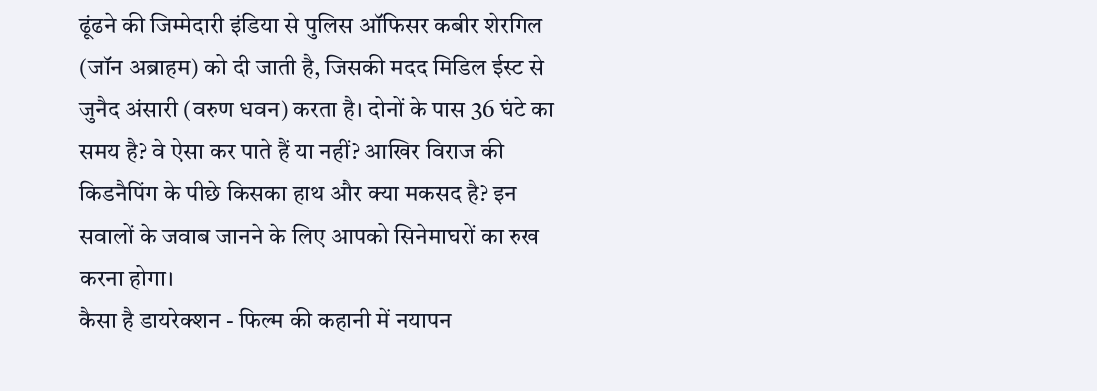ढूंढने की जिम्मेदारी इंडिया से पुलिस ऑफिसर कबीर शेरगिल (जॉन अब्राहम) को दी जाती है, जिसकी मदद मिडिल ईस्ट से जुनैद अंसारी (वरुण धवन) करता है। दोनों के पास 36 घंटे का समय है? वे ऐसा कर पाते हैं या नहीं? आखिर विराज की किडनैपिंग के पीछे किसका हाथ और क्या मकसद है? इन सवालों के जवाब जानने के लिए आपको सिनेमाघरों का रुख करना होगा।
कैसा है डायरेक्शन - फिल्म की कहानी में नयापन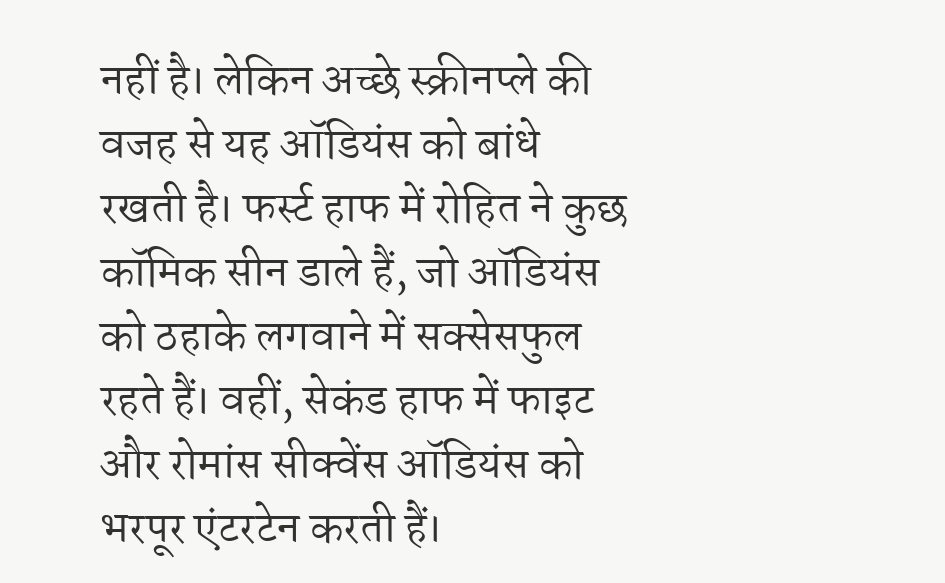नहीं है। लेकिन अच्छे स्क्रीनप्ले की वजह से यह ऑडियंस को बांधे रखती है। फर्स्ट हाफ में रोहित ने कुछ कॉमिक सीन डाले हैं, जो ऑडियंस को ठहाके लगवाने में सक्सेसफुल रहते हैं। वहीं, सेकंड हाफ में फाइट और रोमांस सीक्वेंस ऑडियंस को भरपूर एंटरटेन करती हैं।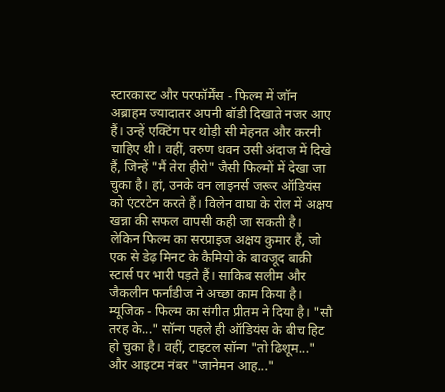स्टारकास्ट और परफॉर्मेंस - फिल्म में जॉन अब्राहम ज्यादातर अपनी बॉडी दिखाते नजर आए हैं। उन्हें एक्टिंग पर थोड़ी सी मेहनत और करनी चाहिए थी। वहीं, वरुण धवन उसी अंदाज में दिखे हैं, जिन्हें "मैं तेरा हीरो" जैसी फिल्मों में देखा जा चुका है। हां, उनके वन लाइनर्स जरूर ऑडियंस को एंटरटेन करते हैं। विलेन वाघा के रोल में अक्षय खन्ना की सफल वापसी कही जा सकती है। लेकिन फिल्म का सरप्राइज अक्षय कुमार हैं, जो एक से डेढ़ मिनट के कैमियो के बावजूद बाक़ी स्टार्स पर भारी पड़ते हैं। साकिब सलीम और जैकलीन फर्नांडीज ने अच्छा काम किया है।
म्यूजिक - फिल्म का संगीत प्रीतम ने दिया है। "सौ तरह के..." सॉन्ग पहले ही ऑडियंस के बीच हिट हो चुका है। वहीं, टाइटल सॉन्ग "तो ढिशूम..." और आइटम नंबर "जानेमन आह..."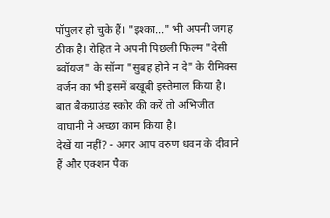पॉपुलर हो चुके हैं। "इश्का..." भी अपनी जगह ठीक है। रोहित ने अपनी पिछली फिल्म "देसी ब्वॉयज" के सॉन्ग "सुबह होने न दे" के रीमिक्स वर्जन का भी इसमें बखूबी इस्तेमाल किया है। बात बैकग्राउंड स्कोर की करें तो अभिजीत वाघानी ने अच्छा काम किया है।
देखें या नहीं? - अगर आप वरुण धवन के दीवाने हैं और एक्शन पैक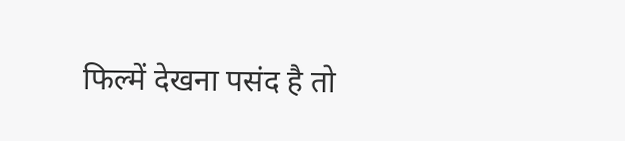फिल्में देखना पसंद है तो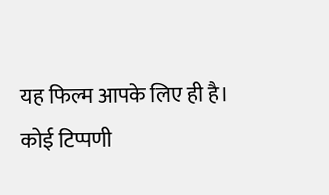यह फिल्म आपके लिए ही है।
कोई टिप्पणी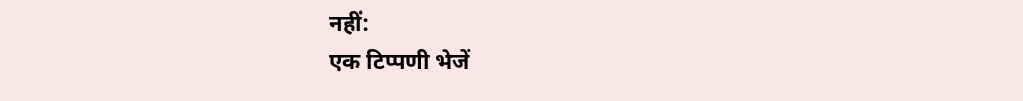नहीं:
एक टिप्पणी भेजें